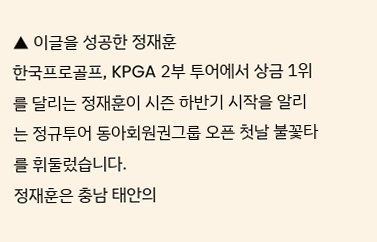▲ 이글을 성공한 정재훈
한국프로골프, KPGA 2부 투어에서 상금 1위를 달리는 정재훈이 시즌 하반기 시작을 알리는 정규투어 동아회원권그룹 오픈 첫날 불꽃타를 휘둘렀습니다.
정재훈은 충남 태안의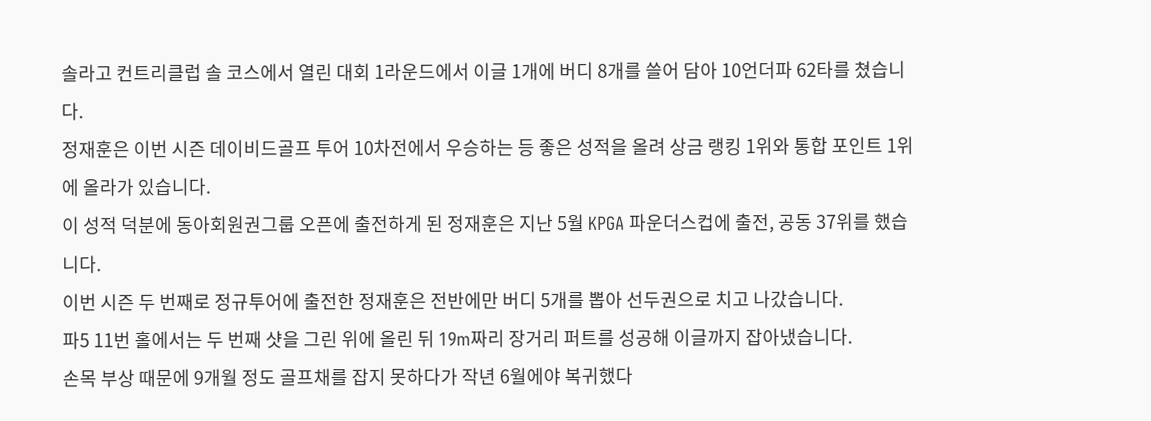솔라고 컨트리클럽 솔 코스에서 열린 대회 1라운드에서 이글 1개에 버디 8개를 쓸어 담아 10언더파 62타를 쳤습니다.
정재훈은 이번 시즌 데이비드골프 투어 10차전에서 우승하는 등 좋은 성적을 올려 상금 랭킹 1위와 통합 포인트 1위에 올라가 있습니다.
이 성적 덕분에 동아회원권그룹 오픈에 출전하게 된 정재훈은 지난 5월 KPGA 파운더스컵에 출전, 공동 37위를 했습니다.
이번 시즌 두 번째로 정규투어에 출전한 정재훈은 전반에만 버디 5개를 뽑아 선두권으로 치고 나갔습니다.
파5 11번 홀에서는 두 번째 샷을 그린 위에 올린 뒤 19m짜리 장거리 퍼트를 성공해 이글까지 잡아냈습니다.
손목 부상 때문에 9개월 정도 골프채를 잡지 못하다가 작년 6월에야 복귀했다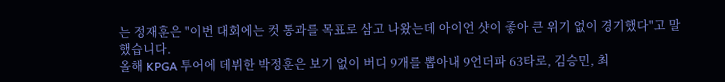는 정재훈은 "이번 대회에는 컷 통과를 목표로 삼고 나왔는데 아이언 샷이 좋아 큰 위기 없이 경기했다"고 말했습니다.
올해 KPGA 투어에 데뷔한 박정훈은 보기 없이 버디 9개를 뽑아내 9언더파 63타로, 김승민, 최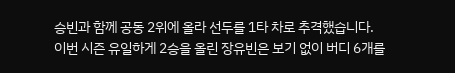승빈과 함께 공동 2위에 올라 선두를 1타 차로 추격했습니다.
이번 시즌 유일하게 2승을 올린 장유빈은 보기 없이 버디 6개를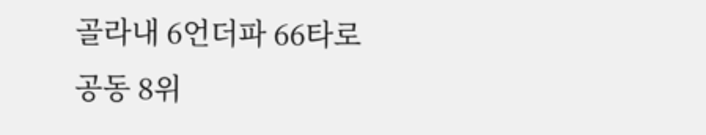골라내 6언더파 66타로 공동 8위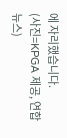에 자리했습니다.
(사진=KPGA 제공, 연합뉴스)